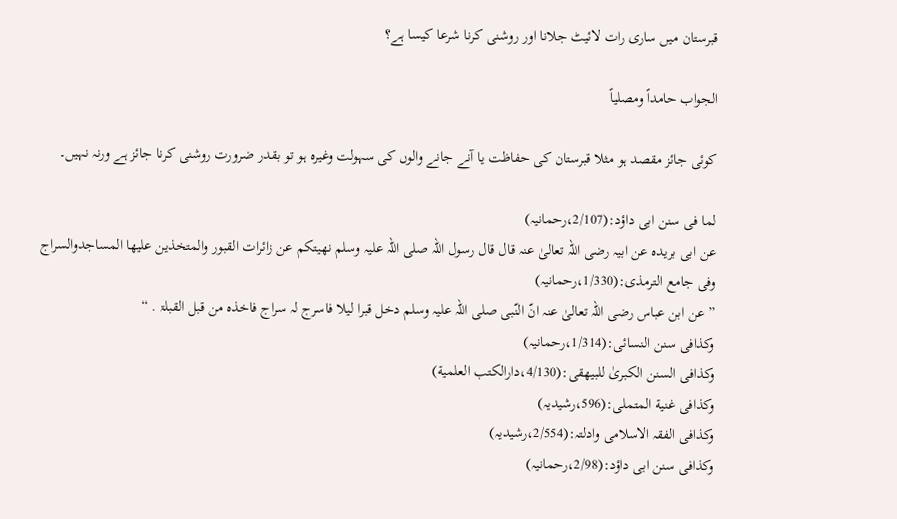قبرستان میں ساری رات لائیٹ جلانا اور روشنی کرنا شرعا کیسا ہے؟

الجواب حامداً ومصلیاً

کوئی جائز مقصد ہو مثلا قبرستان کی حفاظت یا آنے جانے والوں کی سہولت وغیرہ ہو تو بقدر ضرورت روشنی کرنا جائز ہے ورنہ نہیں۔

لما فی سنن ابی داؤد:(2/107،رحمانیہ)
عن ابی بریدہ عن ابیہ رضی اللہ تعالیٰ عنہ قال قال رسول اللہ صلی اللہ علیہ وسلم نھیتکم عن زائرات القبور والمتخذین علیھا المساجدوالسراج
وفی جامع الترمذی:(1/330،رحمانیہ)
” عن ابن عباس رضی اللہ تعالیٰ عنہ انّ النّبی صلی اللہ علیہ وسلم دخل قبرا لیلا فاسرج لہ سراج فاخذہ من قبل القبلۃ . “
وکذافی سنن النسائی:(1/314،رحمانیہ)
وکذافی السنن الکبریٰ للبیھقی:(4/130،دارالکتب العلمیة)
وکذافی غنیة المتملی:(596،رشیدیہ)
وکذافی الفقہ الاسلامی وادلتہ:(2/554،رشیدیہ)
وکذافی سنن ابی داؤد:(2/98،رحمانیہ)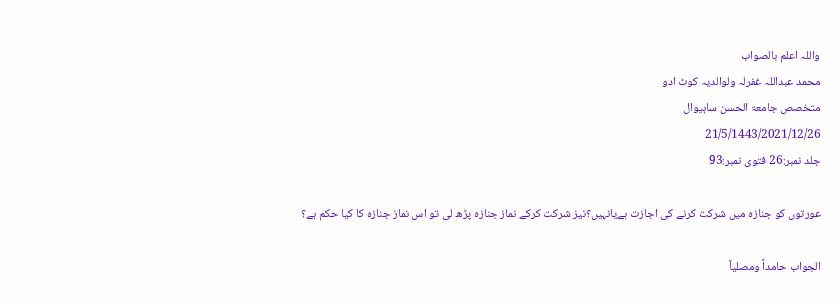واللہ اعلم بالصواب
محمد عبداللہ غفرلہ ولوالدیہ کوٹ ادو
متخصص جامعۃ الحسن ساہیوال
21/5/1443/2021/12/26
جلد نمبر:26 فتوی نمبر:93

عورتوں کو جنازہ میں شرکت کرنے کی اجازت ہےیانہیں؟نیز شرکت کرکے نماز جنازہ پڑھ لی تو اس نماز جنازہ کا کیا حکم ہے؟

الجواب حامداً ومصلیاً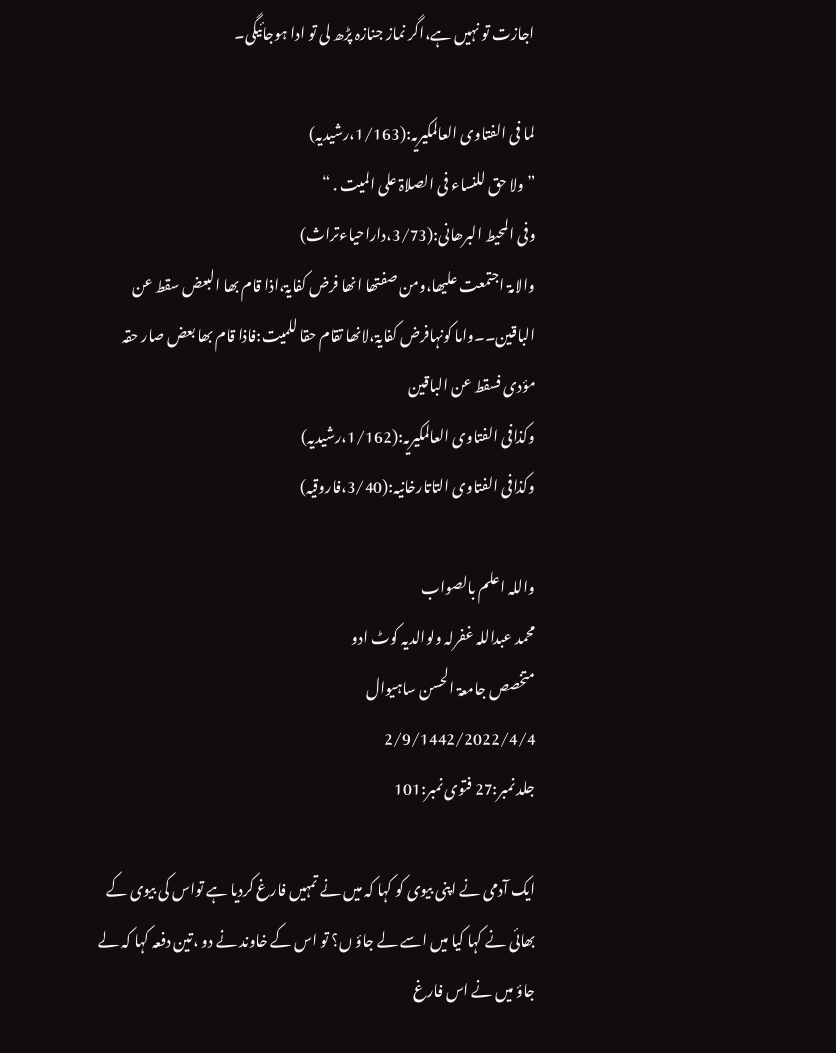اجازت تو نہیں ہے،اگر نماز جنازہ پڑھ لی تو ادا ہوجائیگی۔

لما فی الفتاوی العالمکیریہ:(1/163،رشیدیہ)
” ولا حق للنساء فی الصلاۃ علی المیت . “
وفی المحیط البرھانی:(3/73،داراحیاءتراث)
والامۃ اجتمعت علیھا،ومن صفتھا انھا فرض کفایۃ،اذا قام بھا البعض سقط عن الباقین۔۔واما کونہافرض کفایۃ،لانھا تقام حقا للمیت:فاذا قام بھا بعض صار حقہ مؤدی فسقط عن الباقین
وکذافی الفتاوی العالمکیریہ:(1/162،رشیدیہ)
وکذافی الفتاوی التاتارخانیہ:(3/40،فاروقیہ)

واللہ اعلم بالصواب
محمد عبداللہ غفرلہ ولوالدیہ کوٹ ادو
متخصص جامعۃ الحسن ساہیوال
2/9/1442/2022/4/4
جلد نمبر:27 فتوی نمبر:101

ایک آدمی نے اپنی بیوی کو کہا کہ میں نے تمہیں فارغ کردیا ہے تواس کی بیوی کے بھائی نے کہا کیا میں اسے لے جاؤ ں؟ تو اس کے خاوند نے دو ،تین دفعہ کہا کہ لے جاؤ میں نے اس فارغ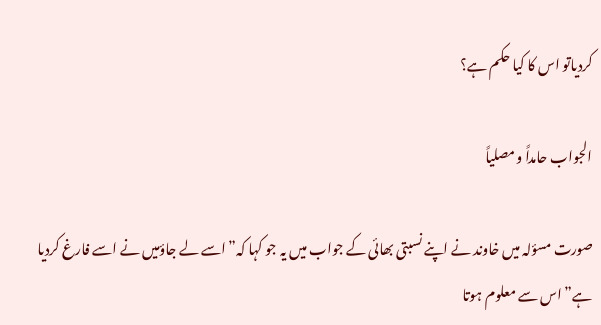کردیاتو اس کا کیا حکم ہے؟

الجواب حامداً ومصلیاً

صورت مسؤلہ میں خاوند نے اپنے نسبتی بھائی کے جواب میں یہ جو کہا کہ”اسے لے جاؤمیں نے اسے فارغ کردیا ہے” اس سے معلوم ہوتا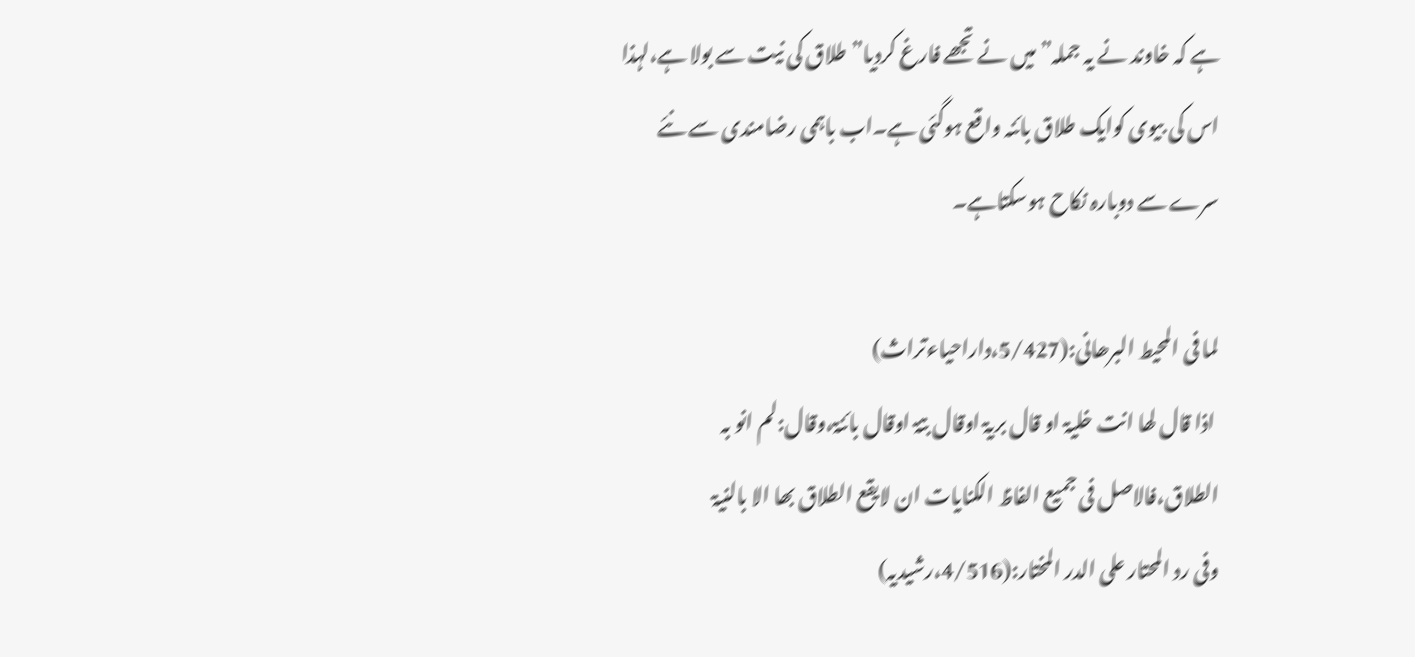ہے کہ خاوند نے یہ جملہ”میں نے تجھے فارغ کردیا”طلاق کی نیت سے بولا ہے،لہذا اس کی بیوی کوایک طلاق بائنہ واقع ہوگئی ہے۔اب باہمی رضامندی سے نئے سرے سے دوبارہ نکاح ہوسکتاہے۔

لما فی المحیط البرھانی:(5/427،داراحیاءتراث)
 اذا قال لھا انت خلیۃ او قال بریۃ اوقال بتۃ اوقال بائنۃ،وقال:لم انو بہ الطلاق،فالاصل فی جمیع الفاظ الکنایات ان لایقع الطلاق بھا الا بالنیۃ
وفی رد المحتار علی الدر المختار:(4/516،رشیدیہ)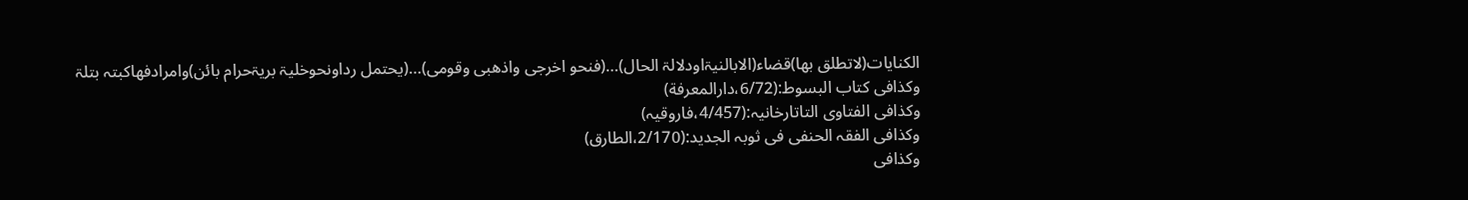الکنایات(لاتطلق بھا)قضاء(الابالنیۃاودلالۃ الحال)…(فنحو اخرجی واذھبی وقومی)…(یحتمل رداونحوخلیۃ بریۃحرام بائن)وامرادفھاکبتہ بتلۃ
وکذافی کتاب البسوط:(6/72،دارالمعرفة)
وکذافی الفتاوی التاتارخانیہ:(4/457،فاروقیہ)
وکذافی الفقہ الحنفی فی ثوبہ الجدید:(2/170،الطارق)
وکذافی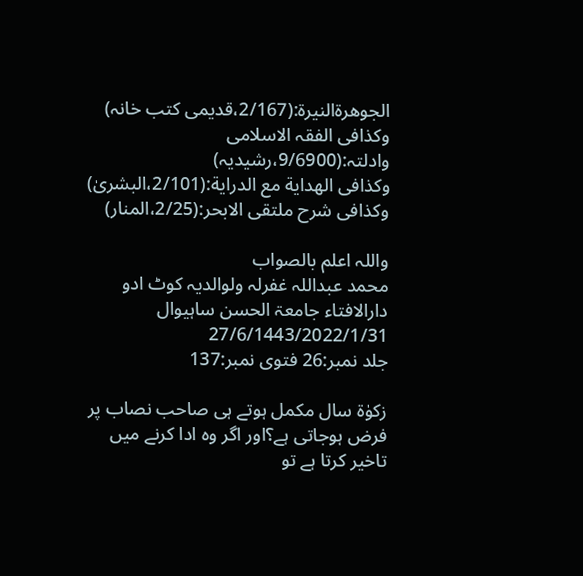الجوھرةالنیرة:(2/167،قدیمی کتب خانہ)
وکذافی الفقہ الاسلامی وادلتہ:(9/6900،رشیدیہ)
وکذافی الھدایة مع الدرایة:(2/101،البشریٰ)
وکذافی شرح ملتقی الابحر:(2/25،المنار)

واللہ اعلم بالصواب
محمد عبداللہ غفرلہ ولوالدیہ کوٹ ادو
دارالافتاء جامعۃ الحسن ساہیوال
27/6/1443/2022/1/31
جلد نمبر:26 فتوی نمبر:137

زکوٰۃ سال مکمل ہوتے ہی صاحب نصاب پر فرض ہوجاتی ہے؟اور اگر وہ ادا کرنے میں تاخیر کرتا ہے تو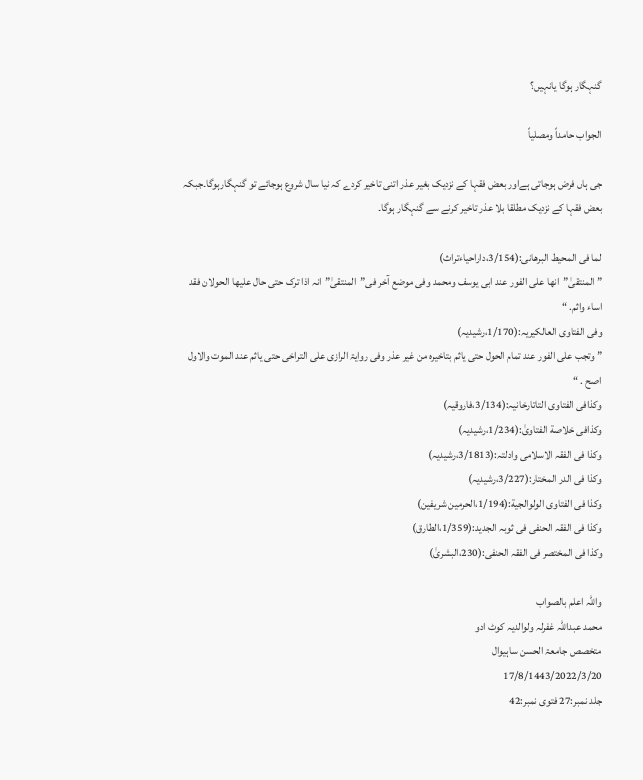گنہگار ہوگا یانہیں؟

الجواب حامداً ومصلیاً

جی ہاں فرض ہوجاتی ہےاور بعض فقہا کے نزدیک بغیر عذر اتنی تاخیر کردے کہ نیا سال شروع ہوجائے تو گنہگارہوگا۔جبکہ بعض فقہا کے نزدیک مطلقا بلا عذر تاخیر کرنے سے گنہگار ہوگا۔

لما فی المحیط البرھانی:(3/154،داراحیاءتراث)
” المنتقیٰ”انھا علی الفور عند ابی یوسف ومحمد وفی موضع آخر فی”المنتقیٰ”انہ اذا ترک حتی حال علیھا الحولان فقد اساء واثم. “
وفی الفتاوی العالکیریہ:(1/170،رشیدیہ)
” وتجب علی الفور عند تمام الحول حتی یاثم بتاخیرہ من غیر عذر وفی روایۃ الرازی علی التراخی حتی یاثم عند الموت والاول اصح . “
وکذافی الفتاوی التاتارخانیہ:(3/134،فاروقیہ)
وکذافی خلاصة الفتاویٰ:(1/234،رشیدیہ)
وکذا فی الفقہ الاسلامی وادلتہ:(3/1813،رشیدیہ)
وکذا فی الدر المختار:(3/227،رشیدیہ)
وکذا فی الفتاوی الولوالجیة:(1/194،الحرمین شریفین)
وکذا فی الفقہ الحنفی فی ثوبہ الجدید:(1/359،الطارق)
وکذا فی المختصر فی الفقہ الحنفی:(230،البشریٰ)

واللہ اعلم بالصواب
محمد عبداللہ غفرلہ ولوالدیہ کوٹ ادو
متخصص جامعۃ الحسن ساہیوال
17/8/1443/2022/3/20
جلد نمبر:27 فتوی نمبر:42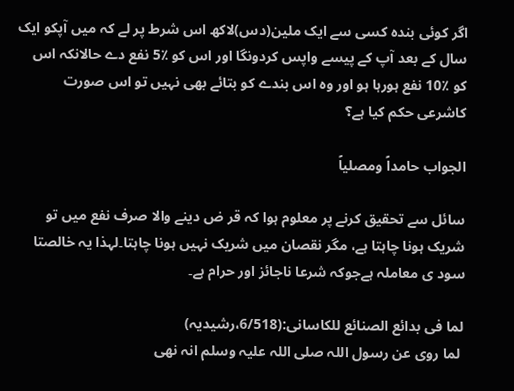اگر کوئی بندہ کسی سے ایک ملین(دس)لاکھ اس شرط پر لے کہ میں آپکو ایک سال کے بعد آپ کے پیسے واپس کردونگا اور اس کو ٪5 نفع دے حالانکہ اس کو ٪10 نفع ہورہا ہو اور وہ اس بندے کو بتائے بھی نہیں تو اس صورت کاشرعی حکم کیا ہے؟

الجواب حامداً ومصلیاً

سائل سے تحقیق کرنے پر معلوم ہوا کہ قر ض دینے والا صرف نفع میں تو شریک ہونا چاہتا ہے، مگر نقصان میں شریک نہیں ہونا چاہتا۔لہذا یہ خالصتا سود ی معاملہ ہےجوکہ شرعا ناجائز اور حرام ہے۔

لما فی بدائع الصنائع للکاسانی:(6/518،رشیدیہ)
 لما روی عن رسول اللہ صلی اللہ علیہ وسلم انہ نھی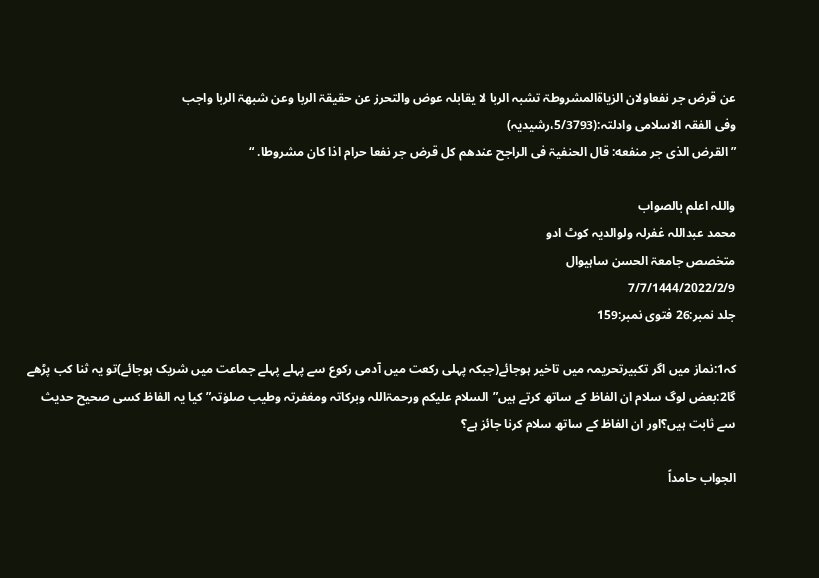عن قرض جر نفعاولان الزیاةالمشروطۃ تشبہ الربا لا یقابلہ عوض والتحرز عن حقیقۃ الربا وعن شبھۃ الربا واجب
وفی الفقہ الاسلامی وادلتہ:(5/3793،رشیدیہ)
” القرض الذی جر منفعه: قال الحنفیۃ فی الراجح عندھم کل قرض جر نفعا حرام اذا کان مشروطا. “

واللہ اعلم بالصواب
محمد عبداللہ غفرلہ ولوالدیہ کوٹ ادو
متخصص جامعۃ الحسن ساہیوال
7/7/1444/2022/2/9
جلد نمبر:26 فتوی نمبر:159

کہ1:نماز میں اگر تکبیرتحریمہ میں تاخیر ہوجائے(جبکہ پہلی رکعت میں آدمی رکوع سے پہلے پہلے جماعت میں شریک ہوجائے)تو یہ ثنا کب پڑھے گا2:بعض لوگ سلام ان الفاظ کے ساتھ کرتے ہیں”السلام علیکم ورحمۃاللہ وبرکاتہ ومغفرتہ وطیب صلوٰتہ”کیا یہ الفاظ کسی صحیح حدیث سے ثابت ہیں؟اور ان الفاظ کے ساتھ سلام کرنا جائز ہے؟

الجواب حامداً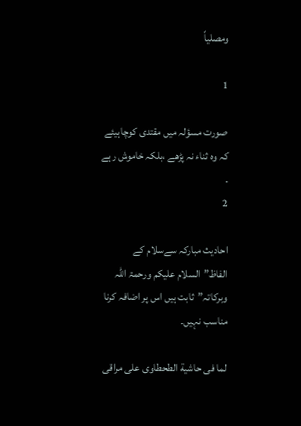ومصلیاً

1

صورت مسؤلہ میں مقتدی کوچاہیئے کہ وہ ثناء نہ پڑھے ،بلکہ خاموش رہے ۔
2

احادیث مبارکہ سےسلام کے الفاظ”السلام علیکم ورحمۃ اللہ وبرکاتہ”ثابت ہیں اس پر اضافہ کرنا مناسب نہیں۔

لما فی حاشیة الطحطاوی علی مراقی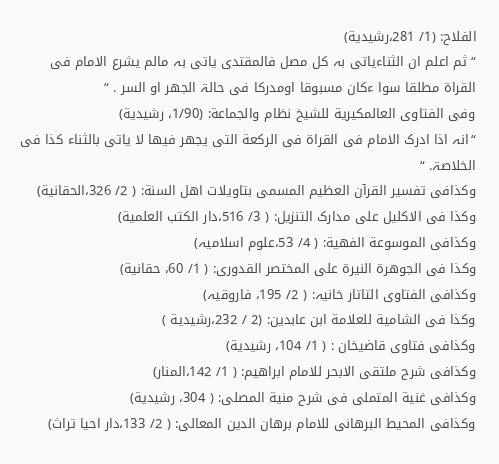الفلاح: (1/ 281،رشیدیة)
“ثم اعلم ان الثناءیاتی بہ کل مصل فالمقتدی یاتی بہ مالم یشرع الامام فی القراۃ مطلقا سوا ءکان مسبوقا اومدرکا فی حالۃ الجھر او السر . “
وفی الفتاوی العالمکیریة للشیخ نظام والجماعة: (1/90، رشیدیة)
“انہ اذا ادرک الامام فی القراۃ فی الرکعة التی یجھر فیھا لا یاتی بالثناء کذا فی الخلاصۃ. “
وکذافی تفسیر القرآن العظیم المسمی بتاویلات اھل السنة: ( 2/ 326،الحقانیة)
وکذا فی الاکلیل علی مدارک التنزیل: ( 3/ 516،دار الکتب العلمیة)
وکذافی الموسوعة الفھیة: ( 4/ 53،علوم اسلامیہ)
وکذا فی الجوھرة النیرة علی المختصر القدوری: ( 1/ 60، حقانیة)
وکذافی الفتاوی التاتار خانیہ: ( 2/ 195، فاروقیہ)
وکذا فی الشامیة للعلامة ابن عابدین: (2 / 232،رشیدیة )
وکذافی فتاوی قاضیخان : ( 1/ 104، رشیدیة)
وکذافی شرح ملتقی الابحر للامام ابراھیم: ( 1/ 142،المنار)
وکذافی غنیة المتملی فی شرح منیة المصلی: ( 304، رشیدیة)
وکذافی المحیط البرھانی للامام برھان الدین المعالی: ( 2/ 133،دار احیا تراث)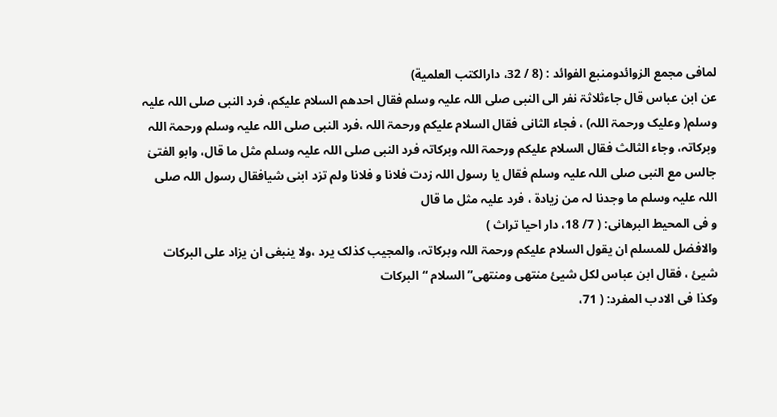لمافی مجمع الزوائدومنبع الفوائد : (8 / 32، دارالکتب العلمیة)
عن ابن عباس قال جاءثلاثۃ نفر الی النبی صلی اللہ علیہ وسلم فقال احدھم السلام علیکم، فرد النبی صلی اللہ علیہ وسلم( وعلیک ورحمۃ اللہ) ، فجاء الثانی فقال السلام علیکم ورحمۃ اللہ ،فرد النبی صلی اللہ علیہ وسلم ورحمۃ اللہ وبرکاتہ، وجاء الثالث فقال السلام علیکم ورحمۃ اللہ وبرکاتہ فرد النبی صلی اللہ علیہ وسلم مثل ما قال، وابو الفتیٰ جالس مع النبی صلی اللہ علیہ وسلم فقال یا رسول اللہ زدت فلانا و فلانا ولم تزد ابنی شیافقال رسول اللہ صلی اللہ علیہ وسلم ما وجدنا لہ من زیادۃ ، فرد علیہ مثل ما قال
و فی المحیط البرھانی: ( 7/ 18، دار احیا تراث )
والافضل للمسلم ان یقول السلام علیکم ورحمۃ اللہ وبرکاتہ، والمجیب کذلک یرد ،ولا ینبغی ان یزاد علی البرکات شیئ ، فقال ابن عباس لکل شیئ منتھی ومنتھی” السلام “البرکات
وکذا فی الادب المفرد: ( 71،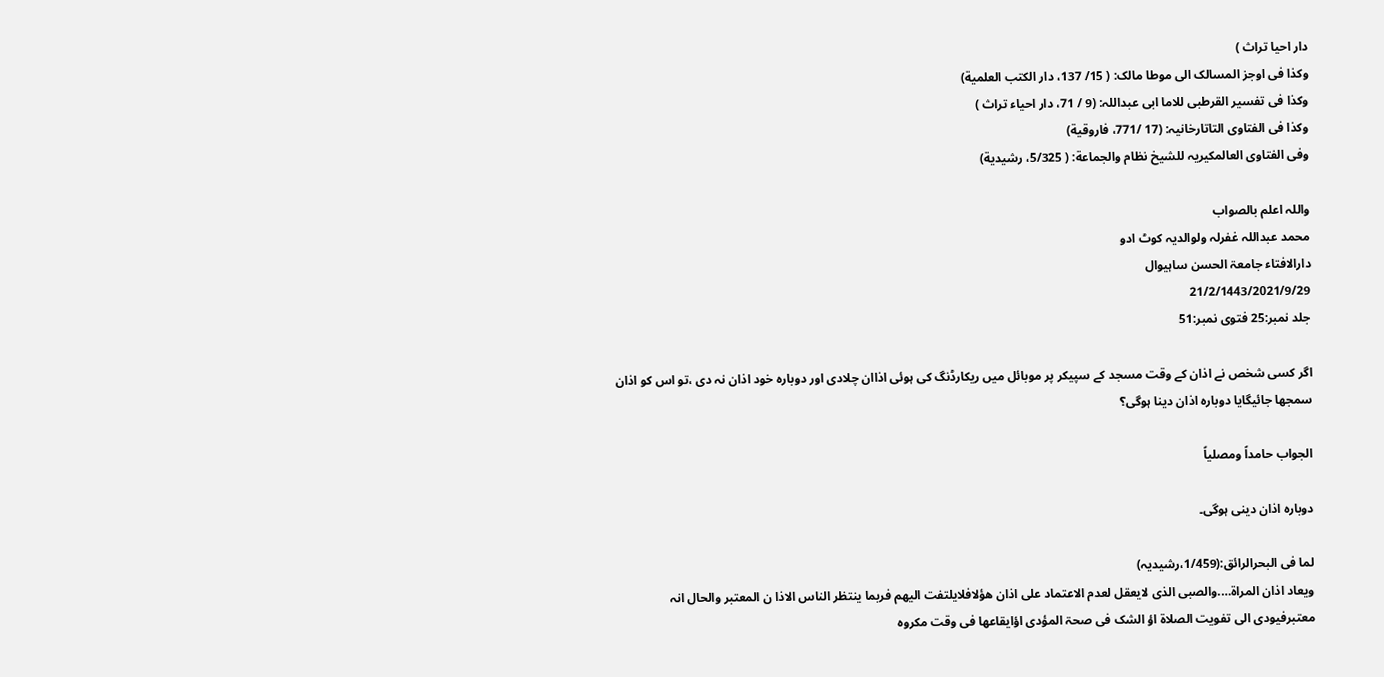دار احیا تراث )
وکذا فی اوجز المسالک الی موطا مالک: ( 15/ 137، دار الکتب العلمیة)
وکذا فی تفسیر القرطبی للاما ابی عبداللہ: (9 / 71، دار احیاء تراث )
وکذا فی الفتاوی التاتارخانیہ: (17 /771، فاروقیة)
وفی الفتاوی العالمکیریہ للشیخ نظام والجماعة: ( 5/325، رشیدیة)

واللہ اعلم بالصواب
محمد عبداللہ غفرلہ ولوالدیہ کوٹ ادو
دارالافتاء جامعۃ الحسن ساہیوال
21/2/1443/2021/9/29
جلد نمبر:25 فتوی نمبر:51

اگر کسی شخص نے اذان کے وقت مسجد کے سپیکر پر موبائل میں ریکارڈنگ کی ہوئی اذاان چلادی اور دوبارہ خود اذان نہ دی ،تو اس کو اذان سمجھا جائیگایا دوبارہ اذان دینا ہوگی؟

الجواب حامداً ومصلیاً

دوبارہ اذان دینی ہوگی۔

لما فی البحرالرائق:(1/459،رشیدیہ)
ویعاد اذان المراة….والصبی الذی لایعقل لعدم الاعتماد علی اذان ھؤلافلایلتفت الیھم فربما ینتظر الناس الاذا ن المعتبر والحال انہ معتبرفیودی الی تفویت الصلاۃ اؤ الشک فی صحۃ المؤدی اؤایقاعھا فی وقت مکروہ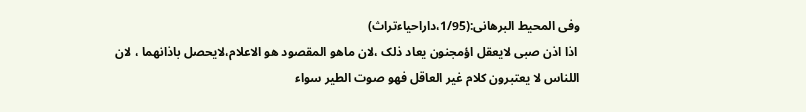وفی المحیط البرھانی:(1/95،داراحیاءتراث)
 اذا اذن صبی لایعقل اؤمجنون یعاد ذلک ،لان ماھو المقصود ھو الاعلام،لایحصل باذانھما ، لان اللناس لا یعتبرون کلام غیر العاقل فھو صوت الطیر سواء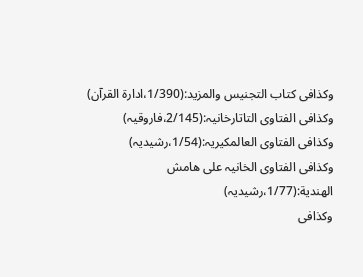وکذافی کتاب التجنیس والمزید:(1/390،ادارة القرآن)
وکذافی الفتاوی التاتارخانیہ:(2/145،فاروقیہ)
وکذافی الفتاوی العالمکیریہ:(1/54،رشیدیہ)
وکذافی الفتاوی الخانیہ علی ھامش الھندیة:(1/77،رشیدیہ)
وکذافی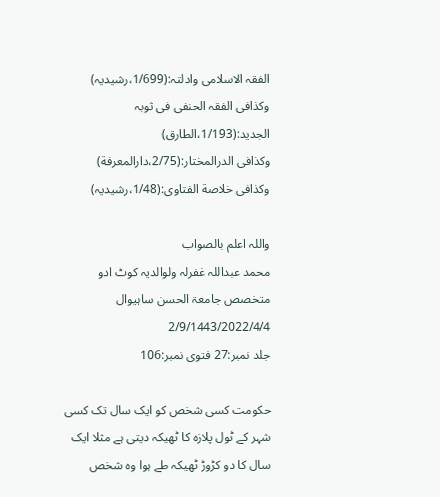الفقہ الاسلامی وادلتہ:(1/699،رشیدیہ)
وکذافی الفقہ الحنفی فی ثوبہ الجدید:(1/193،الطارق)
وکذافی الدرالمختار:(2/75،دارالمعرفة)
وکذافی خلاصة الفتاوی:(1/48،رشیدیہ)

واللہ اعلم بالصواب
محمد عبداللہ غفرلہ ولوالدیہ کوٹ ادو
متخصص جامعۃ الحسن ساہیوال
2/9/1443/2022/4/4
جلد نمبر:27 فتوی نمبر:106

حکومت کسی شخص کو ایک سال تک کسی شہر کے ٹول پلازہ کا ٹھیکہ دیتی ہے مثلا ایک سال کا دو کڑوڑ ٹھیکہ طے ہوا وہ شخص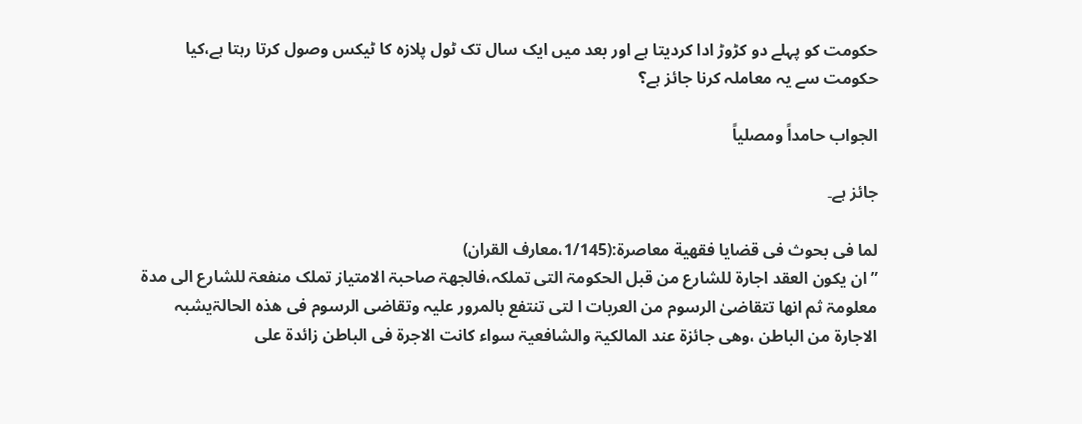حکومت کو پہلے دو کڑوڑ ادا کردیتا ہے اور بعد میں ایک سال تک ٹول پلازہ کا ٹیکس وصول کرتا رہتا ہے،کیا حکومت سے یہ معاملہ کرنا جائز ہے؟

الجواب حامداً ومصلیاً

جائز ہے۔

لما فی بحوث فی قضایا فقھیة معاصرة:(1/145،معارف القران)
” ان یکون العقد اجارۃ للشارع من قبل الحکومۃ التی تملکہ،فالجھۃ صاحبۃ الامتیاز تملک منفعۃ للشارع الی مدۃ معلومۃ ثم انھا تتقاضیٰ الرسوم من العربات ا لتی تنتفع بالمرور علیہ وتقاضی الرسوم فی ھذہ الحالۃیشبہ الاجارۃ من الباطن ،وھی جائزۃ عند المالکیۃ والشافعیۃ سواء کانت الاجرۃ فی الباطن زائدۃ علی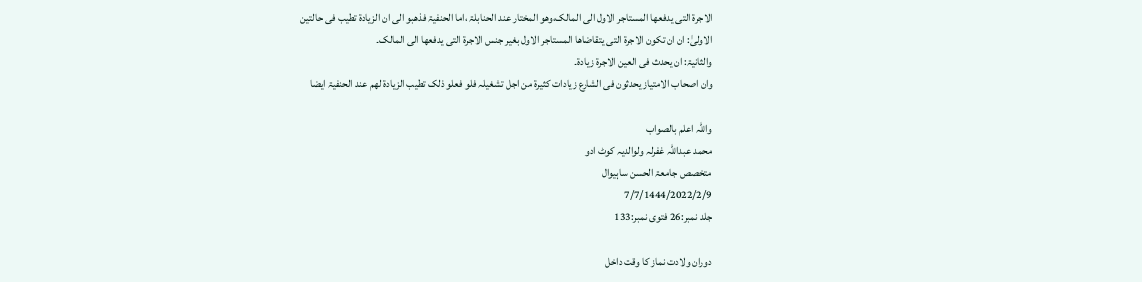الاجرۃ التی یدفعھا المستاجر الاول الی المالک،وھو المختار عند الحنابلۃ ،اما الحنفیۃ فذھبو الی ان الزیادۃ تطیب فی حالتین
الاولیٰ: ان ان تکون الاجرۃ التی یتقاضاھا المستاجر الاول بغیر جنس الاجرۃ التی یدفعھا الی المالک۔
والثانیۃ: ان یحدث فی العین الاجرۃ زیادۃ۔
وان اصحاب الامتیاز یحدثون فی الشارع زیادات کثیرۃ من اجل تشغیلہ فلو فعلو ذلک تطیب الزیادۃ لھم عند الحنفیۃ ایضا

واللہ اعلم بالصواب
محمد عبداللہ غفرلہ ولوالدیہ کوٹ ادو
متخصص جامعۃ الحسن ساہیوال
7/7/1444/2022/2/9
جلد نمبر:26 فتوی نمبر:133

دوران ولادت نماز کا وقت داخل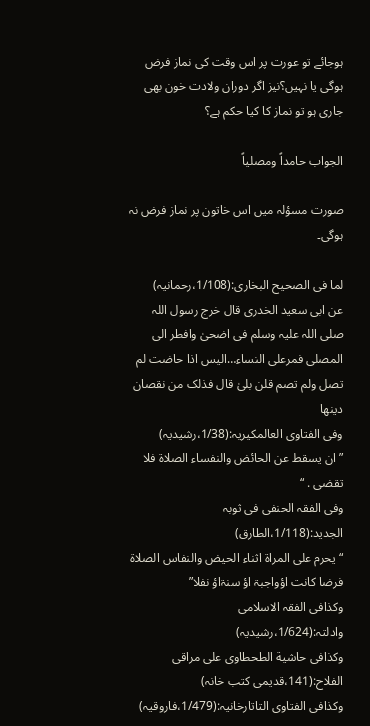ہوجائے تو عورت پر اس وقت کی نماز فرض ہوگی یا نہیں؟نیز اگر دوران ولادت خون بھی جاری ہو تو نماز کا کیا حکم ہے؟

الجواب حامداً ومصلیاً

صورت مسؤلہ میں اس خاتون پر نماز فرض نہ ہوگی۔

لما فی الصحیح البخاری:(1/108،رحمانیہ)
عن ابی سعید الخدری قال خرج رسول اللہ صلی اللہ علیہ وسلم فی اضحیٰ وافطر الی المصلی فمرعلی النساء…الیس اذا حاضت لم تصل ولم تصم قلن بلیٰ قال فذلک من نقصان دینھا
وفی الفتاوی العالمکیریہ:(1/38،رشیدیہ)
” ان یسقط عن الحائض والنفساء الصلاۃ فلا تقضی . “
وفی الفقہ الحنفی فی ثوبہ الجدید:(1/118،الطارق)
“یحرم علی المراۃ اثناء الحیض والنفاس الصلاۃ فرضا کانت اؤواجبۃ اؤ سنۃاؤ نفلا”
وکذافی الفقہ الاسلامی وادلتہ:(1/624،رشیدیہ)
وکذافی حاشیة الطحطاوی علی مراقی الفلاح:(141،قدیمی کتب خانہ)
وکذافی الفتاوی التاتارخانیہ:(1/479،فاروقیہ)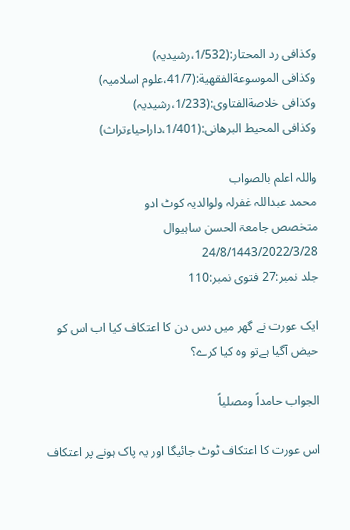وکذافی رد المحتار:(1/532،رشیدیہ)
وکذافی الموسوعةالفقھیة:(41/7،علوم اسلامیہ)
وکذافی خلاصةالفتاوی:(1/233،رشیدیہ)
وکذافی المحیط البرھانی:(1/401،داراحیاءتراث)

واللہ اعلم بالصواب
محمد عبداللہ غفرلہ ولوالدیہ کوٹ ادو
متخصص جامعۃ الحسن ساہیوال
24/8/1443/2022/3/28
جلد نمبر:27 فتوی نمبر:110

ایک عورت نے گھر میں دس دن کا اعتکاف کیا اب اس کو حیض آگیا ہےتو وہ کیا کرے؟

الجواب حامداً ومصلیاً

اس عورت کا اعتکاف ٹوٹ جائیگا اور یہ پاک ہونے پر اعتکاف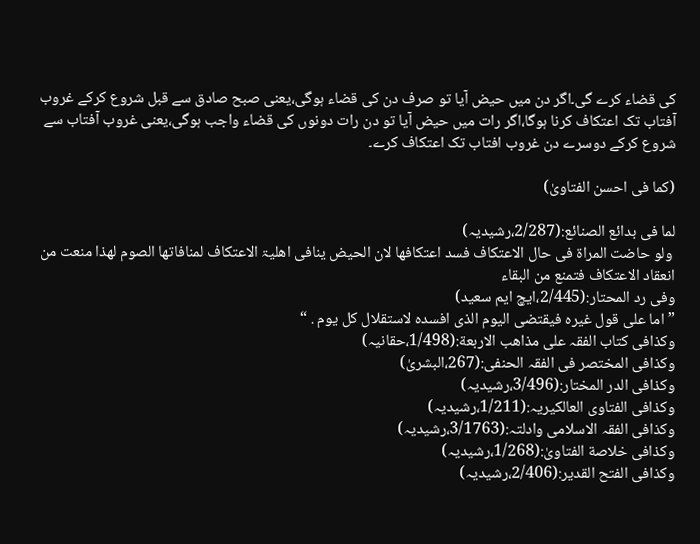کی قضاء کرے گی۔اگر دن میں حیض آیا تو صرف دن کی قضاء ہوگی،یعنی صبح صادق سے قبل شروع کرکے غروب آفتاب تک اعتکاف کرنا ہوگا،اگر رات میں حیض آیا تو دن رات دونوں کی قضاء واجب ہوگی،یعنی غروب آفتاب سے شروع کرکے دوسرے دن غروب افتاب تک اعتکاف کرے۔

(کما فی احسن الفتاویٰ)

لما فی بدائع الصنائع:(2/287،رشیدیہ)
 ولو حاضت المراۃ فی حال الاعتکاف فسد اعتکافھا لان الحیض ینافی اھلیۃ الاعتکاف لمنافاتھا الصوم لھذا منعت من انعقاد الاعتکاف فتمنع من البقاء
وفی رد المحتار:(2/445،ایچ ایم سعید)
” اما علی قول غیرہ فیقتضی الیوم الذی افسدہ لاستقلال کل یوم . “
وکذافی کتاب الفقہ علی مذاھب الاربعة:(1/498،حقانیہ)
وکذافی المختصر فی الفقہ الحنفی:(267،البشریٰ)
وکذافی الدر المختار:(3/496،رشیدیہ)
وکذافی الفتاوی العالکیریہ:(1/211،رشیدیہ)
وکذافی الفقہ الاسلامی وادلتہ:(3/1763،رشیدیہ)
وکذافی خلاصة الفتاویٰ:(1/268،رشیدیہ)
وکذافی الفتح القدیر:(2/406،رشیدیہ)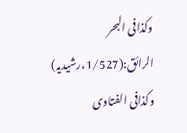وکذافی البحر الرائق:(1/527،رشیدیہ)
وکذافی الفتاوی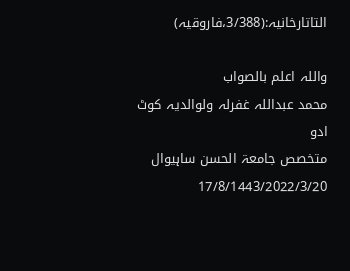التاتارخانیہ:(3/388،فاروقیہ)

واللہ اعلم بالصواب
محمد عبداللہ غفرلہ ولوالدیہ کوٹ ادو
متخصص جامعۃ الحسن ساہیوال
17/8/1443/2022/3/20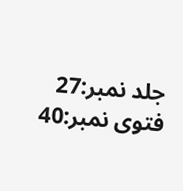جلد نمبر:27 فتوی نمبر:40